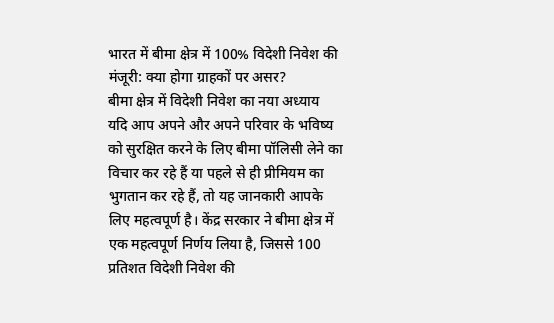भारत में बीमा क्षेत्र में 100% विदेशी निवेश की मंजूरी: क्या होगा ग्राहकों पर असर?
बीमा क्षेत्र में विदेशी निवेश का नया अध्याय
यदि आप अपने और अपने परिवार के भविष्य को सुरक्षित करने के लिए बीमा पॉलिसी लेने का विचार कर रहे हैं या पहले से ही प्रीमियम का भुगतान कर रहे हैं, तो यह जानकारी आपके लिए महत्वपूर्ण है। केंद्र सरकार ने बीमा क्षेत्र में एक महत्वपूर्ण निर्णय लिया है, जिससे 100 प्रतिशत विदेशी निवेश की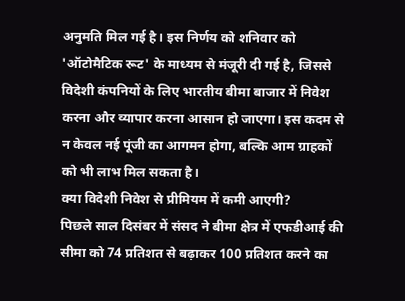अनुमति मिल गई है। इस निर्णय को शनिवार को 'ऑटोमैटिक रूट' के माध्यम से मंजूरी दी गई है, जिससे विदेशी कंपनियों के लिए भारतीय बीमा बाजार में निवेश करना और व्यापार करना आसान हो जाएगा। इस कदम से न केवल नई पूंजी का आगमन होगा, बल्कि आम ग्राहकों को भी लाभ मिल सकता है।
क्या विदेशी निवेश से प्रीमियम में कमी आएगी?
पिछले साल दिसंबर में संसद ने बीमा क्षेत्र में एफडीआई की सीमा को 74 प्रतिशत से बढ़ाकर 100 प्रतिशत करने का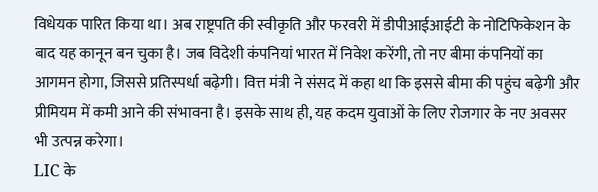विधेयक पारित किया था। अब राष्ट्रपति की स्वीकृति और फरवरी में डीपीआईआईटी के नोटिफिकेशन के बाद यह कानून बन चुका है। जब विदेशी कंपनियां भारत में निवेश करेंगी, तो नए बीमा कंपनियों का आगमन होगा, जिससे प्रतिस्पर्धा बढ़ेगी। वित्त मंत्री ने संसद में कहा था कि इससे बीमा की पहुंच बढ़ेगी और प्रीमियम में कमी आने की संभावना है। इसके साथ ही, यह कदम युवाओं के लिए रोजगार के नए अवसर भी उत्पन्न करेगा।
LIC के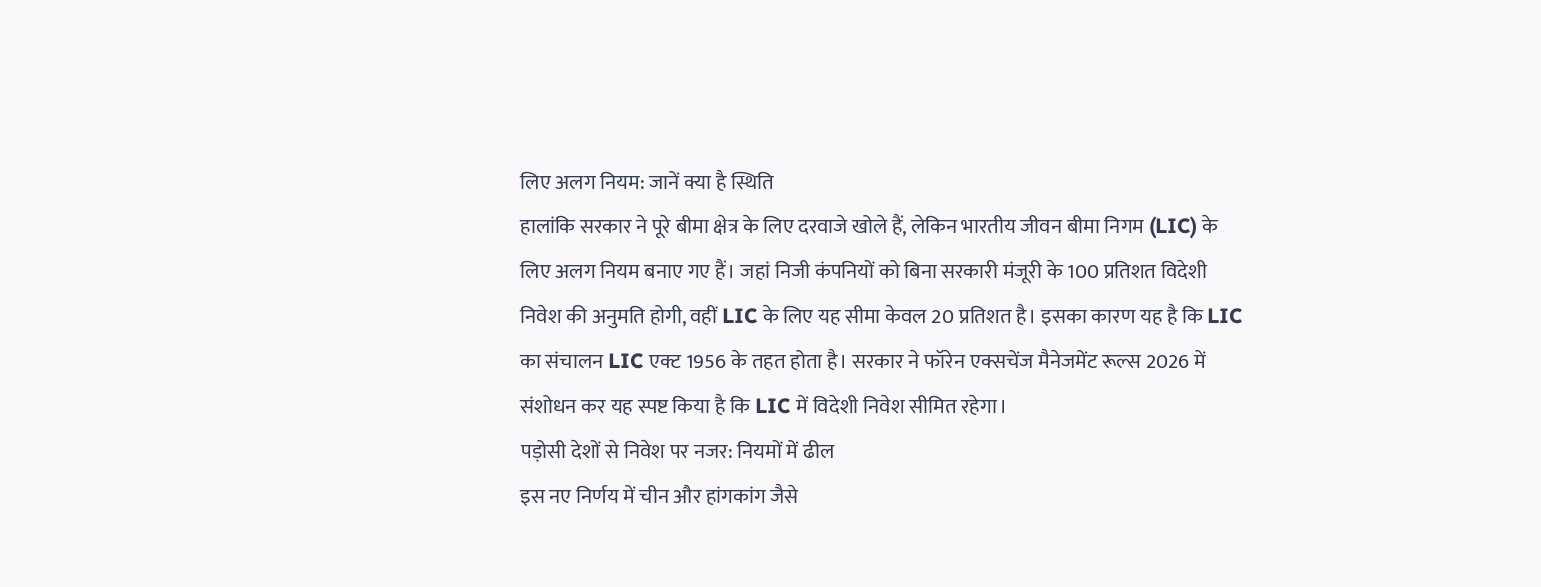लिए अलग नियम: जानें क्या है स्थिति
हालांकि सरकार ने पूरे बीमा क्षेत्र के लिए दरवाजे खोले हैं, लेकिन भारतीय जीवन बीमा निगम (LIC) के लिए अलग नियम बनाए गए हैं। जहां निजी कंपनियों को बिना सरकारी मंजूरी के 100 प्रतिशत विदेशी निवेश की अनुमति होगी, वहीं LIC के लिए यह सीमा केवल 20 प्रतिशत है। इसका कारण यह है कि LIC का संचालन LIC एक्ट 1956 के तहत होता है। सरकार ने फॉरेन एक्सचेंज मैनेजमेंट रूल्स 2026 में संशोधन कर यह स्पष्ट किया है कि LIC में विदेशी निवेश सीमित रहेगा।
पड़ोसी देशों से निवेश पर नजर: नियमों में ढील
इस नए निर्णय में चीन और हांगकांग जैसे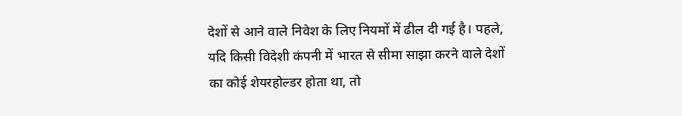देशों से आने वाले निवेश के लिए नियमों में ढील दी गई है। पहले, यदि किसी विदेशी कंपनी में भारत से सीमा साझा करने वाले देशों का कोई शेयरहोल्डर होता था, तो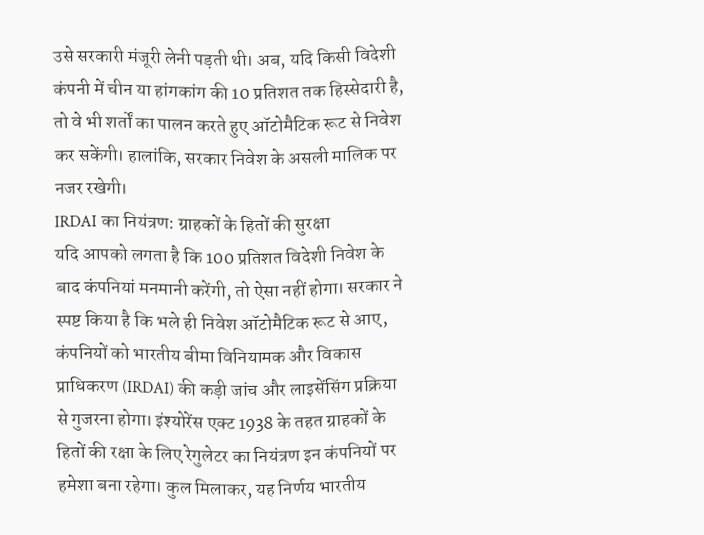उसे सरकारी मंजूरी लेनी पड़ती थी। अब, यदि किसी विदेशी कंपनी में चीन या हांगकांग की 10 प्रतिशत तक हिस्सेदारी है, तो वे भी शर्तों का पालन करते हुए ऑटोमैटिक रूट से निवेश कर सकेंगी। हालांकि, सरकार निवेश के असली मालिक पर नजर रखेगी।
IRDAI का नियंत्रण: ग्राहकों के हितों की सुरक्षा
यदि आपको लगता है कि 100 प्रतिशत विदेशी निवेश के बाद कंपनियां मनमानी करेंगी, तो ऐसा नहीं होगा। सरकार ने स्पष्ट किया है कि भले ही निवेश ऑटोमैटिक रूट से आए, कंपनियों को भारतीय बीमा विनियामक और विकास प्राधिकरण (IRDAI) की कड़ी जांच और लाइसेंसिंग प्रक्रिया से गुजरना होगा। इंश्योरेंस एक्ट 1938 के तहत ग्राहकों के हितों की रक्षा के लिए रेगुलेटर का नियंत्रण इन कंपनियों पर हमेशा बना रहेगा। कुल मिलाकर, यह निर्णय भारतीय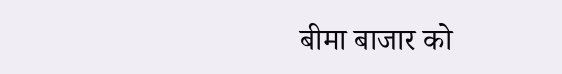बीमा बाजार को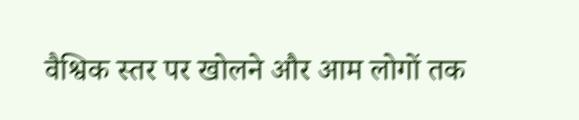वैश्विक स्तर पर खोलने और आम लोगों तक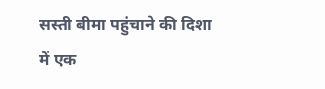सस्ती बीमा पहुंचाने की दिशा में एक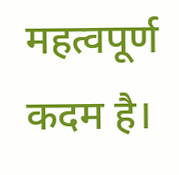महत्वपूर्ण कदम है।